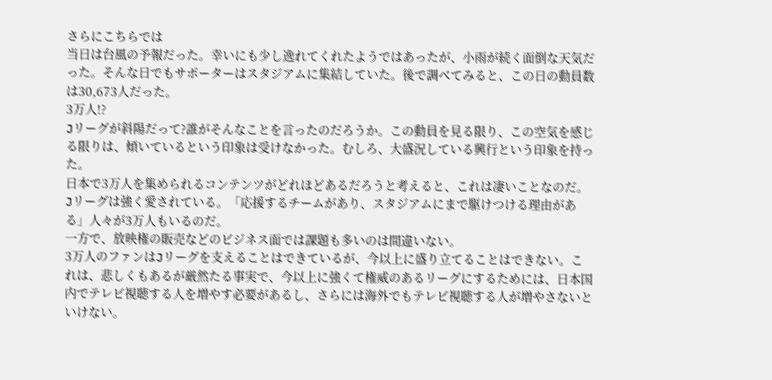さらにこちらでは
当日は台風の予報だった。幸いにも少し逸れてくれたようではあったが、小雨が続く面倒な天気だった。そんな日でもサポーターはスタジアムに集結していた。後で調べてみると、この日の動員数は30,673人だった。
3万人!?
Jリーグが斜陽だって?誰がそんなことを言ったのだろうか。この動員を見る限り、この空気を感じる限りは、傾いているという印象は受けなかった。むしろ、大盛況している興行という印象を持った。
日本で3万人を集められるコンテンツがどれほどあるだろうと考えると、これは凄いことなのだ。Jリーグは強く愛されている。「応援するチームがあり、スタジアムにまで駆けつける理由がある」人々が3万人もいるのだ。
一方で、放映権の販売などのビジネス面では課題も多いのは間違いない。
3万人のファンはJリーグを支えることはできているが、今以上に盛り立てることはできない。これは、悲しくもあるが厳然たる事実で、今以上に強くて権威のあるリーグにするためには、日本国内でテレビ視聴する人を増やす必要があるし、さらには海外でもテレビ視聴する人が増やさないといけない。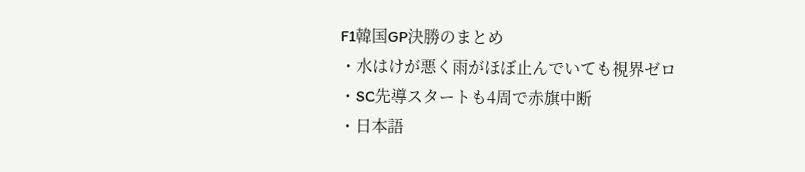F1韓国GP決勝のまとめ
・水はけが悪く雨がほぼ止んでいても視界ゼロ
・SC先導スタートも4周で赤旗中断
・日本語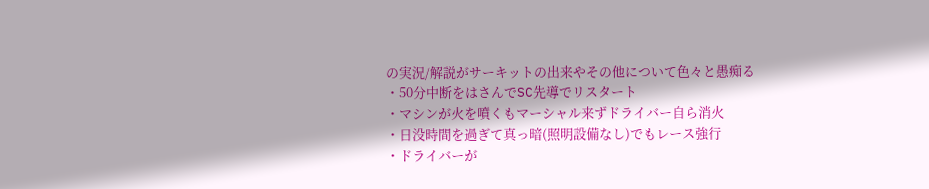の実況/解説がサーキットの出来やその他について色々と愚痴る
・50分中断をはさんでSC先導でリスタート
・マシンが火を噴くもマーシャル来ずドライバー自ら消火
・日没時間を過ぎて真っ暗(照明設備なし)でもレース強行
・ドライバーが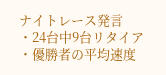ナイトレース発言
・24台中9台リタイア
・優勝者の平均速度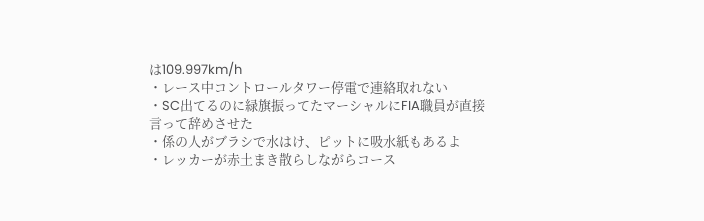は109.997km/h
・レース中コントロールタワー停電で連絡取れない
・SC出てるのに緑旗振ってたマーシャルにFIA職員が直接言って辞めさせた
・係の人がブラシで水はけ、ピットに吸水紙もあるよ
・レッカーが赤土まき散らしながらコース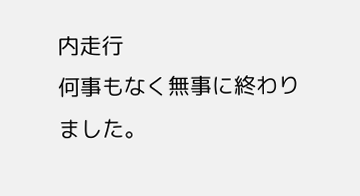内走行
何事もなく無事に終わりました。